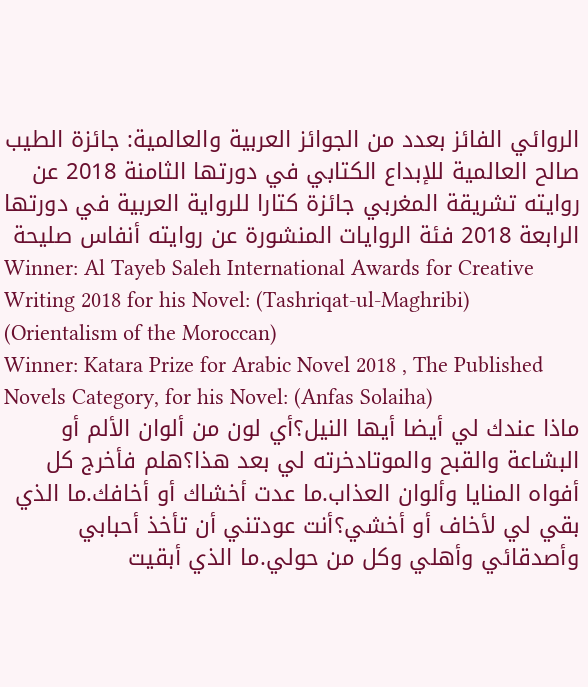الروائي الفائز بعدد من الجوائز العربية والعالمية: جائزة الطيب صالح العالمية للإبداع الكتابي في دورتها الثامنة 2018 عن روايته تشريقة المغربي جائزة كتارا للرواية العربية في دورتها الرابعة 2018 فئة الروايات المنشورة عن روايته أنفاس صليحة
Winner: Al Tayeb Saleh International Awards for Creative Writing 2018 for his Novel: (Tashriqat-ul-Maghribi) (Orientalism of the Moroccan)
Winner: Katara Prize for Arabic Novel 2018 , The Published Novels Category, for his Novel: (Anfas Solaiha)
ماذا عندك لي أيضا أيها النيل؟أي لون من ألوان الألم أو البشاعة والقبح والموتادخرته لي بعد هذا؟هلم فأخرج كل أفواه المنايا وألوان العذاب.ما عدت أخشاك أو أخافك.ما الذي بقي لي لأخاف أو أخشي؟أنت عودتني أن تأخذ أحبابي وأصدقائي وأهلي وكل من حولي.ما الذي أبقيت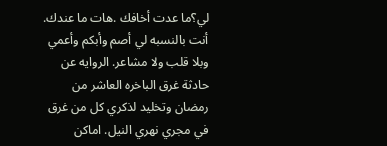لي؟ما عدت أخافك .هات ما عندك. أنت بالنسبه لي أصم وأبكم وأعمي وبلا قلب ولا مشاعر. الروايه عن حادثة غرق الباخره العاشر من رمضان وتخليد لذكري كل من غرق في مجري نهري النيل. اماكن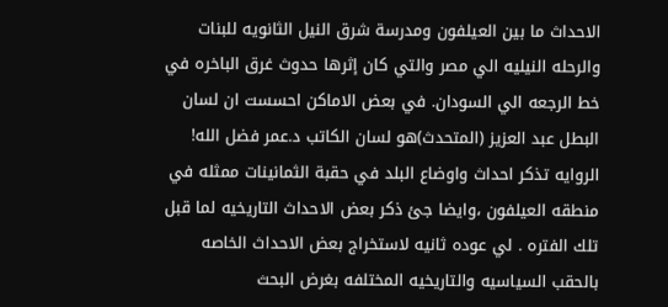الاحداث ما بين العيلفون ومدرسة شرق النيل الثانويه للبنات والرحله النيليه الي مصر والتي كان إثرها حدوث غرق الباخره في خط الرجعه الي السودان. في بعض الاماكن احسست ان لسان البطل عبد العزيز (المتحدث)هو لسان الكاتب د.عمر فضل الله! الروايه تذكر احداث واوضاع البلد في حقبة الثمانينات ممثله في منطقه العيلفون ،وايضا جئ ذكر بعض الاحداث التاريخيه لما قبل تلك الفتره . لي عوده ثانيه لاستخراج بعض الاحداث الخاصه بالحقب السياسيه والتاريخيه المختلفه بغرض البحث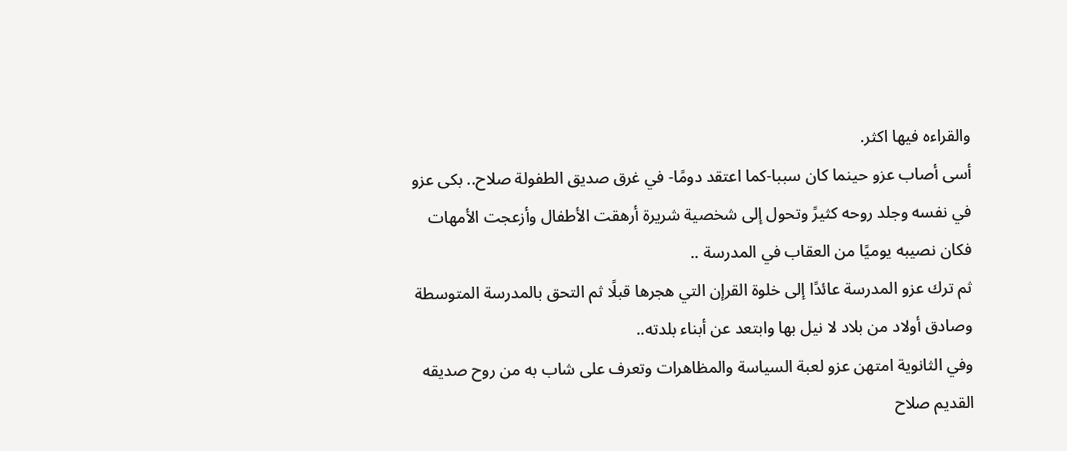والقراءه فيها اكثر.
أسى أصاب عزو حينما كان سببا-كما اعتقد دومًا- في غرق صديق الطفولة صلاح.. بكى عزو في نفسه وجلد روحه كثيرً وتحول إلى شخصية شريرة أرهقت الأطفال وأزعجت الأمهات فكان نصيبه يوميًا من العقاب في المدرسة ..
ثم ترك عزو المدرسة عائدًا إلى خلوة القرإن التي هجرها قبلًا ثم التحق بالمدرسة المتوسطة وصادق أولاد من بلاد لا نيل بها وابتعد عن أبناء بلدته..
وفي الثانوية امتهن عزو لعبة السياسة والمظاهرات وتعرف على شاب به من روح صديقه القديم صلاح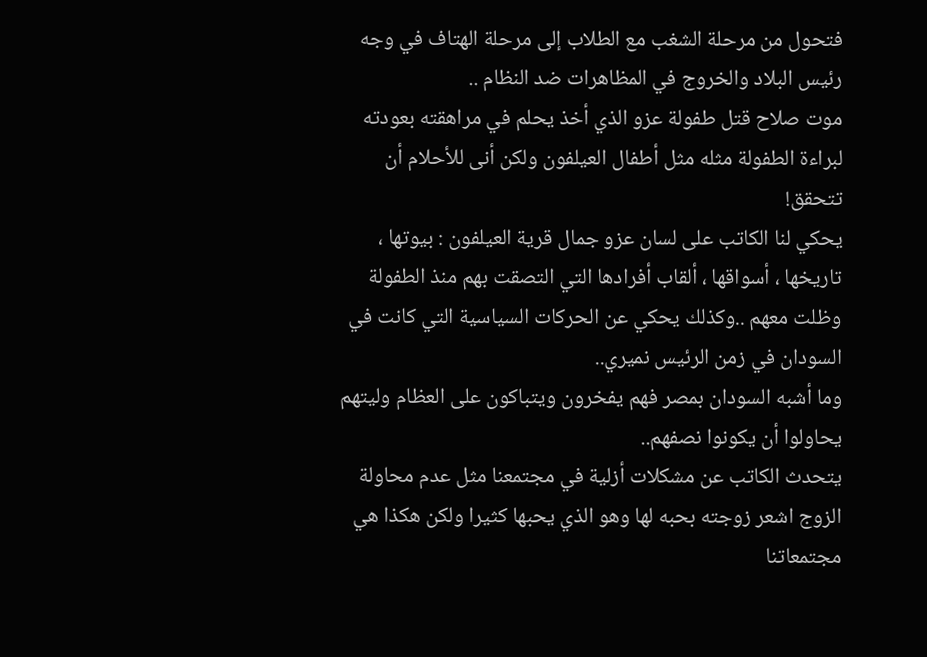فتحول من مرحلة الشغب مع الطلاب إلى مرحلة الهتاف في وجه رئيس البلاد والخروج في المظاهرات ضد النظام ..
موت صلاح قتل طفولة عزو الذي أخذ يحلم في مراهقته بعودته لبراءة الطفولة مثله مثل أطفال العيلفون ولكن أنى للأحلام أن تتحقق!
يحكي لنا الكاتب على لسان عزو جمال قرية العيلفون : بيوتها ، تاريخها ، أسواقها ، ألقاب أفرادها التي التصقت بهم منذ الطفولة وظلت معهم ..وكذلك يحكي عن الحركات السياسية التي كانت في السودان في زمن الرئيس نميري..
وما أشبه السودان بمصر فهم يفخرون ويتباكون على العظام وليتهم يحاولوا أن يكونوا نصفهم..
يتحدث الكاتب عن مشكلات أزلية في مجتمعنا مثل عدم محاولة الزوج اشعر زوجته بحبه لها وهو الذي يحبها كثيرا ولكن هكذا هي مجتمعاتنا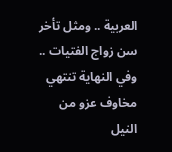العربية .. ومثل تأخر سن زواج الفتيات ..
وفي النهاية تنتهي مخاوف عزو من النيل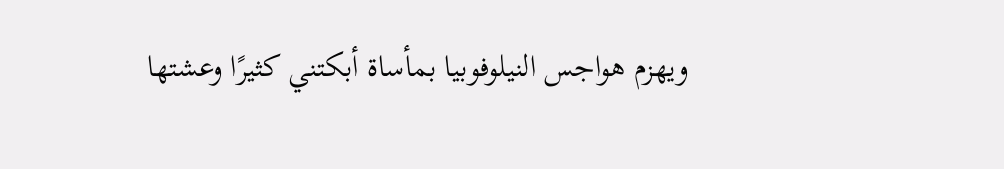ويهزم هواجس النيلوفوبيا بمأساة أبكتني كثيرًا وعشتها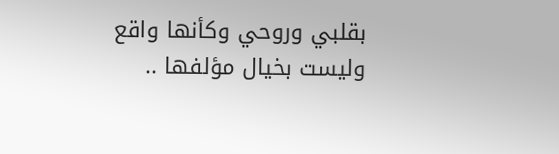بقلبي وروحي وكأنها واقع وليست بخيال مؤلفها ..